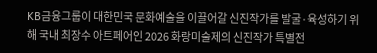KB금융그룹이 대한민국 문화예술을 이끌어갈 신진작가를 발굴·육성하기 위해 국내 최장수 아트페어인 2026 화랑미술제의 신진작가 특별전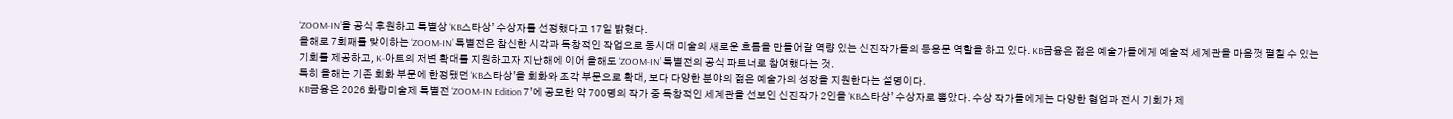‘ZOOM-IN’을 공식 후원하고 특별상 ‘KB스타상’ 수상자를 선정했다고 17일 밝혔다.
올해로 7회째를 맞이하는 ‘ZOOM-IN’ 특별전은 참신한 시각과 독창적인 작업으로 동시대 미술의 새로운 흐름을 만들어갈 역량 있는 신진작가들의 등용문 역할을 하고 있다. KB금융은 젊은 예술가들에게 예술적 세계관을 마음껏 펼칠 수 있는 기회를 제공하고, K-아트의 저변 확대를 지원하고자 지난해에 이어 올해도 ‘ZOOM-IN’ 특별전의 공식 파트너로 참여했다는 것.
특히 올해는 기존 회화 부문에 한정됐던 ‘KB스타상’을 회화와 조각 부문으로 확대, 보다 다양한 분야의 젊은 예술가의 성장을 지원한다는 설명이다.
KB금융은 2026 화랑미술제 특별전 ‘ZOOM-IN Edition 7’에 공모한 약 700명의 작가 중 독창적인 세계관을 선보인 신진작가 2인을 ‘KB스타상’ 수상자로 뽑았다. 수상 작가들에게는 다양한 협업과 전시 기회가 제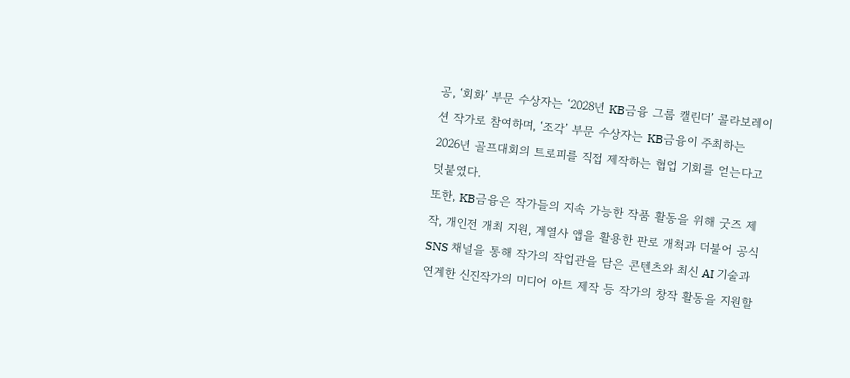공, ‘회화’ 부문 수상자는 ‘2028년 KB금융 그룹 캘린더’ 콜라보레이션 작가로 참여하며, ‘조각’ 부문 수상자는 KB금융이 주최하는 2026년 골프대회의 트로피를 직접 제작하는 협업 기회를 얻는다고 덧붙였다.
또한, KB금융은 작가들의 지속 가능한 작품 활동을 위해 굿즈 제작, 개인전 개최 지원, 계열사 앱을 활용한 판로 개척과 더불어 공식 SNS 채널을 통해 작가의 작업관을 담은 콘텐츠와 최신 AI 기술과 연계한 신진작가의 미디어 아트 제작 등 작가의 창작 활동을 지원할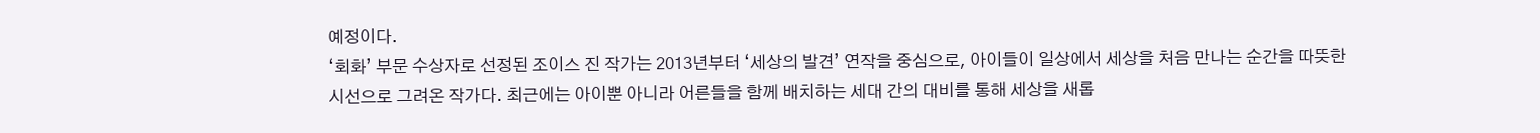예정이다.
‘회화’ 부문 수상자로 선정된 조이스 진 작가는 2013년부터 ‘세상의 발견’ 연작을 중심으로, 아이들이 일상에서 세상을 처음 만나는 순간을 따뜻한 시선으로 그려온 작가다. 최근에는 아이뿐 아니라 어른들을 함께 배치하는 세대 간의 대비를 통해 세상을 새롭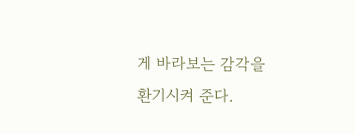게 바라보는 감각을 환기시켜 준다.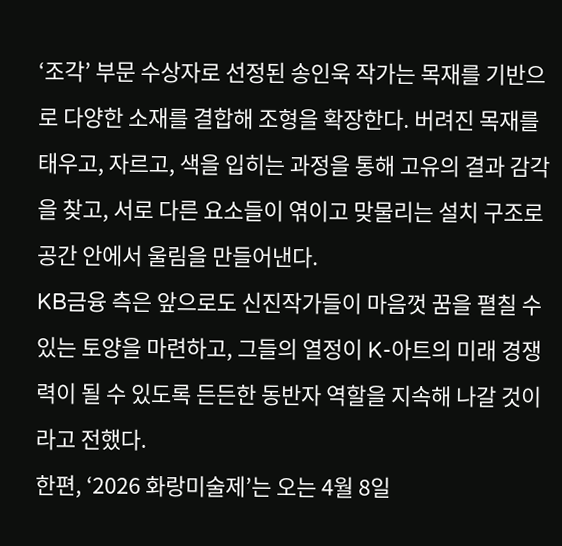‘조각’ 부문 수상자로 선정된 송인욱 작가는 목재를 기반으로 다양한 소재를 결합해 조형을 확장한다. 버려진 목재를 태우고, 자르고, 색을 입히는 과정을 통해 고유의 결과 감각을 찾고, 서로 다른 요소들이 엮이고 맞물리는 설치 구조로 공간 안에서 울림을 만들어낸다.
KB금융 측은 앞으로도 신진작가들이 마음껏 꿈을 펼칠 수 있는 토양을 마련하고, 그들의 열정이 K-아트의 미래 경쟁력이 될 수 있도록 든든한 동반자 역할을 지속해 나갈 것이라고 전했다.
한편, ‘2026 화랑미술제’는 오는 4월 8일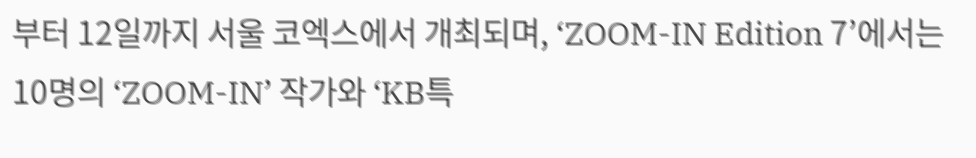부터 12일까지 서울 코엑스에서 개최되며, ‘ZOOM-IN Edition 7’에서는 10명의 ‘ZOOM-IN’ 작가와 ‘KB특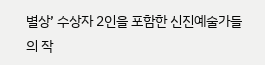별상’ 수상자 2인을 포함한 신진예술가들의 작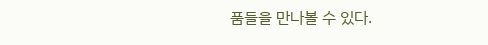품들을 만나볼 수 있다.